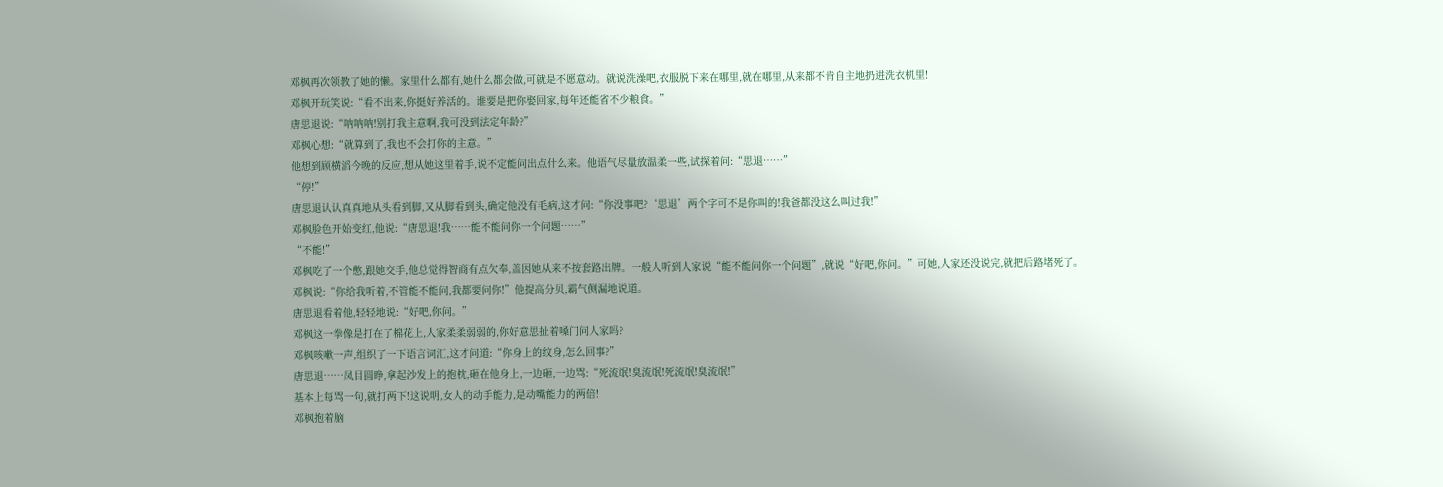邓枫再次领教了她的懒。家里什么都有,她什么都会做,可就是不愿意动。就说洗澡吧,衣服脱下来在哪里,就在哪里,从来都不肯自主地扔进洗衣机里!
邓枫开玩笑说:“看不出来,你挺好养活的。谁要是把你娶回家,每年还能省不少粮食。”
唐思退说:“呐呐呐!别打我主意啊,我可没到法定年龄?”
邓枫心想:“就算到了,我也不会打你的主意。”
他想到顾横滔今晚的反应,想从她这里着手,说不定能问出点什么来。他语气尽量放温柔一些,试探着问:“思退……”
“停!”
唐思退认认真真地从头看到脚,又从脚看到头,确定他没有毛病,这才问:“你没事吧?‘思退’两个字可不是你叫的!我爸都没这么叫过我!”
邓枫脸色开始变红,他说:“唐思退!我……能不能问你一个问题……”
“不能!”
邓枫吃了一个憋,跟她交手,他总觉得智商有点欠奉,盖因她从来不按套路出牌。一般人听到人家说“能不能问你一个问题”,就说“好吧,你问。”可她,人家还没说完,就把后路堵死了。
邓枫说:“你给我听着,不管能不能问,我都要问你!”他提高分贝,霸气侧漏地说道。
唐思退看着他,轻轻地说:“好吧,你问。”
邓枫这一拳像是打在了棉花上,人家柔柔弱弱的,你好意思扯着嗓门问人家吗?
邓枫咳嗽一声,组织了一下语言词汇,这才问道:“你身上的纹身,怎么回事?”
唐思退……凤目圆睁,拿起沙发上的抱枕,砸在他身上,一边砸,一边骂:“死流氓!臭流氓!死流氓!臭流氓!”
基本上每骂一句,就打两下!这说明,女人的动手能力,是动嘴能力的两倍!
邓枫抱着脑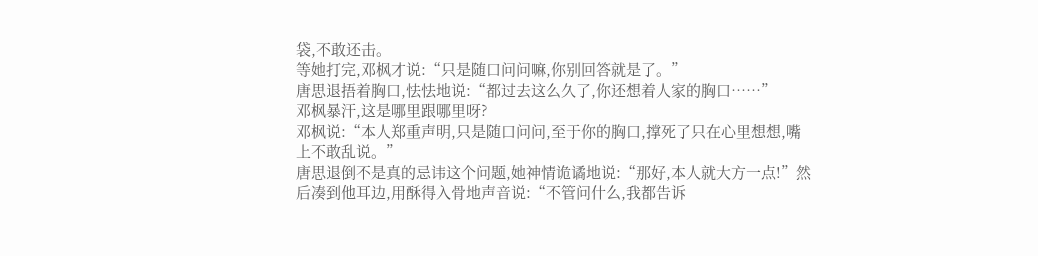袋,不敢还击。
等她打完,邓枫才说:“只是随口问问嘛,你别回答就是了。”
唐思退捂着胸口,怯怯地说:“都过去这么久了,你还想着人家的胸口……”
邓枫暴汗,这是哪里跟哪里呀?
邓枫说:“本人郑重声明,只是随口问问,至于你的胸口,撑死了只在心里想想,嘴上不敢乱说。”
唐思退倒不是真的忌讳这个问题,她神情诡谲地说:“那好,本人就大方一点!”然后凑到他耳边,用酥得入骨地声音说:“不管问什么,我都告诉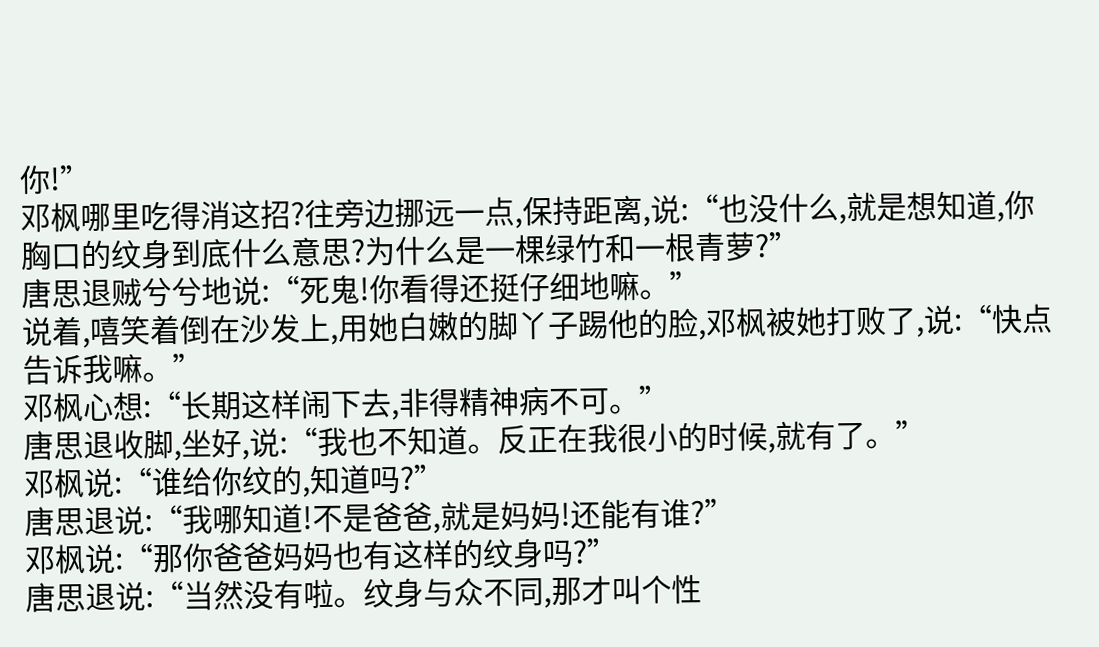你!”
邓枫哪里吃得消这招?往旁边挪远一点,保持距离,说:“也没什么,就是想知道,你胸口的纹身到底什么意思?为什么是一棵绿竹和一根青萝?”
唐思退贼兮兮地说:“死鬼!你看得还挺仔细地嘛。”
说着,嘻笑着倒在沙发上,用她白嫩的脚丫子踢他的脸,邓枫被她打败了,说:“快点告诉我嘛。”
邓枫心想:“长期这样闹下去,非得精神病不可。”
唐思退收脚,坐好,说:“我也不知道。反正在我很小的时候,就有了。”
邓枫说:“谁给你纹的,知道吗?”
唐思退说:“我哪知道!不是爸爸,就是妈妈!还能有谁?”
邓枫说:“那你爸爸妈妈也有这样的纹身吗?”
唐思退说:“当然没有啦。纹身与众不同,那才叫个性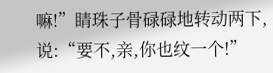嘛!”睛珠子骨碌碌地转动两下,说:“要不,亲,你也纹一个!”